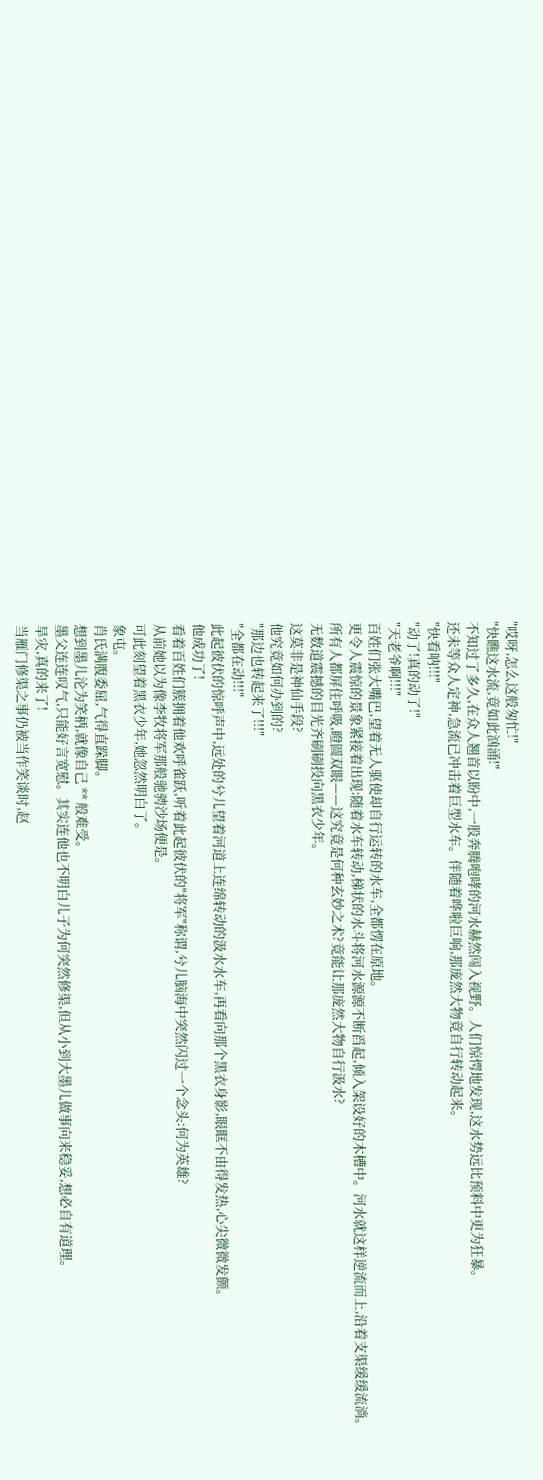"哎呀,怎么这般匆忙!"
"快瞧这水流,竟如此汹涌!"
不知过了多久,在众人翘首以盼中,一股奔腾咆哮的河水赫然闯入视野。人们惊愕地发现,这水势远比预料中更为狂暴。
还未等众人定神,急流已冲击着巨型水车。伴随着哗啦巨响,那庞然大物竟自行转动起来。
"快看呐!!!"
"动了!真的动了!"
"天老爷啊!!!"
百姓们张大嘴巴,望着无人驱使却自行运转的水车,全都愣在原地。
更令人震惊的景象紧接着出现:随着水车转动,梯状的水斗将河水源源不断舀起,倾入架设好的木槽中。河水就这样逆流而上,沿着支渠缓缓流淌。
所有人都屏住呼吸,瞪圆双眼——这究竟是何种玄妙之术?竟能让那庞然大物自行汲水?
无数道震撼的目光齐刷刷投向黑衣少年。
这莫非是神仙手段?
他究竟如何办到的?
"那边也转起来了!!!"
"全都在动!!!"
此起彼伏的惊呼声中,远处的兮儿望着河道上连绵转动的汲水水车,再看向那个黑衣身影,眼眶不由得发热,心尖微微发颤。
他成功了!
看着百姓们簇拥着他欢呼雀跃,听着此起彼伏的"将军"称谓,兮儿脑海中突然闪过一个念头:何为英雄?
从前她以为像李牧将军那般驰骋沙场便是。
可此刻望着黑衣少年,她忽然明白了。
象屯。
肖氏满腹委屈,气得直跺脚。
想到墨儿沦为笑柄,就像自己 ** 般难受。
墨父连连叹气,只能好言宽慰。其实连他也不明白儿子为何突然修渠,但从小到大墨儿做事向来稳妥,想必自有道理。
旱灾,真的来了!
当雁门修渠之事仍被当作笑谈时,赵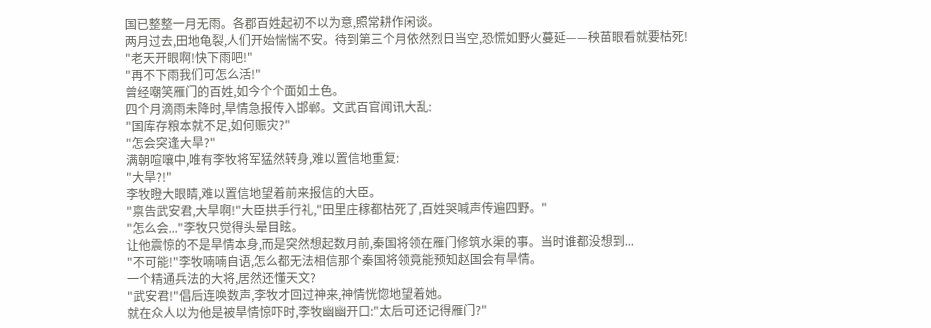国已整整一月无雨。各郡百姓起初不以为意,照常耕作闲谈。
两月过去,田地龟裂,人们开始惴惴不安。待到第三个月依然烈日当空,恐慌如野火蔓延——秧苗眼看就要枯死!
"老天开眼啊!快下雨吧!"
"再不下雨我们可怎么活!"
曾经嘲笑雁门的百姓,如今个个面如土色。
四个月滴雨未降时,旱情急报传入邯郸。文武百官闻讯大乱:
"国库存粮本就不足,如何赈灾?"
"怎会突逢大旱?"
满朝喧嚷中,唯有李牧将军猛然转身,难以置信地重复:
"大旱?!"
李牧瞪大眼睛,难以置信地望着前来报信的大臣。
"禀告武安君,大旱啊!"大臣拱手行礼,"田里庄稼都枯死了,百姓哭喊声传遍四野。"
"怎么会..."李牧只觉得头晕目眩。
让他震惊的不是旱情本身,而是突然想起数月前,秦国将领在雁门修筑水渠的事。当时谁都没想到...
"不可能!"李牧喃喃自语,怎么都无法相信那个秦国将领竟能预知赵国会有旱情。
一个精通兵法的大将,居然还懂天文?
"武安君!"倡后连唤数声,李牧才回过神来,神情恍惚地望着她。
就在众人以为他是被旱情惊吓时,李牧幽幽开口:"太后可还记得雁门?"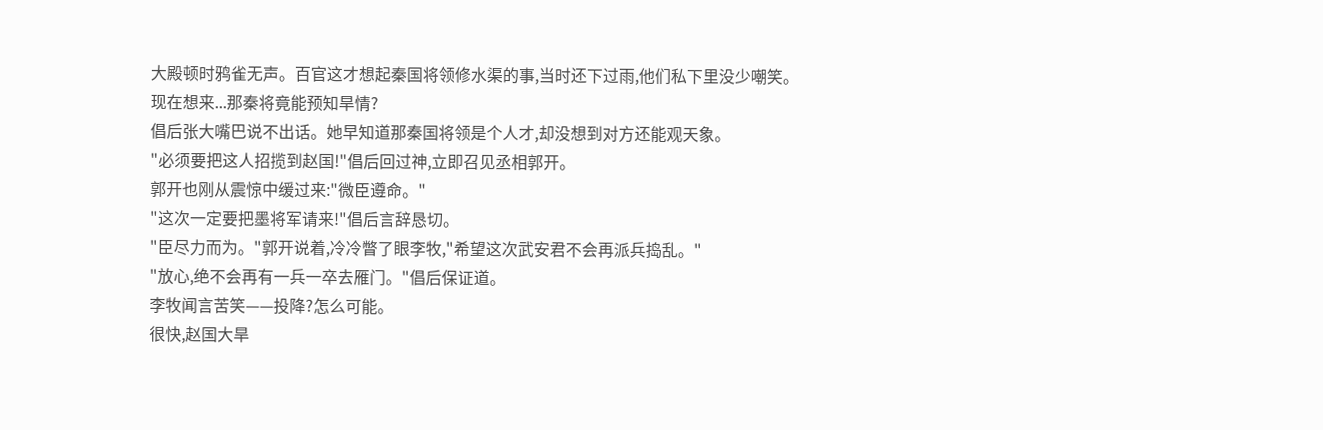大殿顿时鸦雀无声。百官这才想起秦国将领修水渠的事,当时还下过雨,他们私下里没少嘲笑。
现在想来...那秦将竟能预知旱情?
倡后张大嘴巴说不出话。她早知道那秦国将领是个人才,却没想到对方还能观天象。
"必须要把这人招揽到赵国!"倡后回过神,立即召见丞相郭开。
郭开也刚从震惊中缓过来:"微臣遵命。"
"这次一定要把墨将军请来!"倡后言辞恳切。
"臣尽力而为。"郭开说着,冷冷瞥了眼李牧,"希望这次武安君不会再派兵捣乱。"
"放心,绝不会再有一兵一卒去雁门。"倡后保证道。
李牧闻言苦笑——投降?怎么可能。
很快,赵国大旱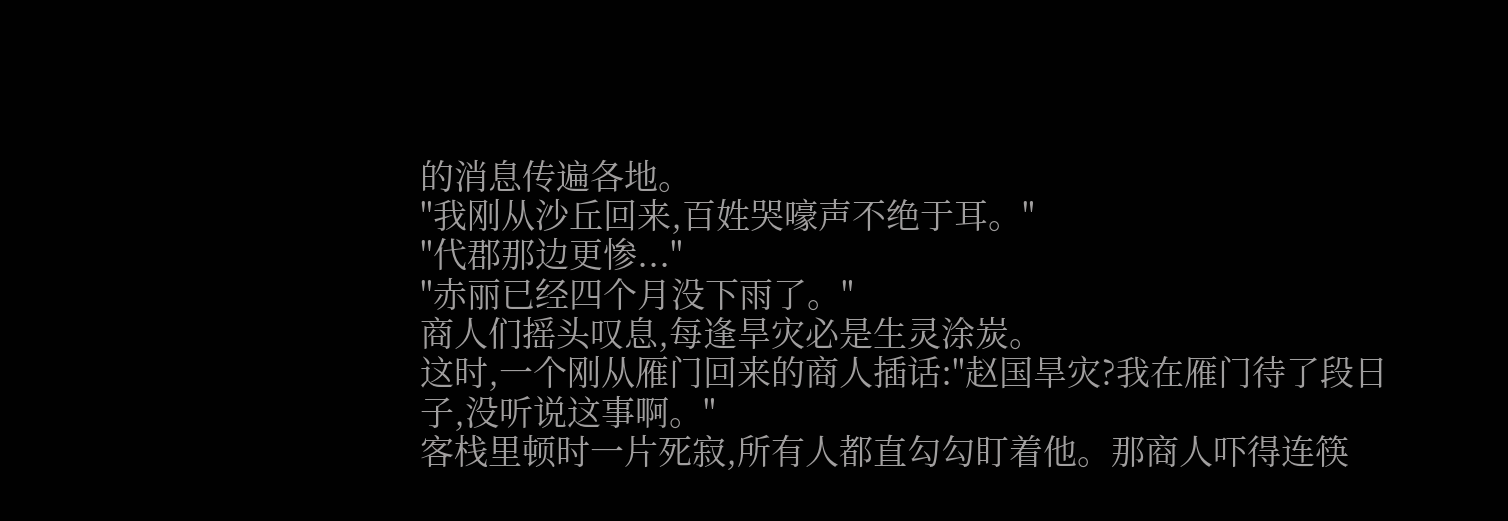的消息传遍各地。
"我刚从沙丘回来,百姓哭嚎声不绝于耳。"
"代郡那边更惨..."
"赤丽已经四个月没下雨了。"
商人们摇头叹息,每逢旱灾必是生灵涂炭。
这时,一个刚从雁门回来的商人插话:"赵国旱灾?我在雁门待了段日子,没听说这事啊。"
客栈里顿时一片死寂,所有人都直勾勾盯着他。那商人吓得连筷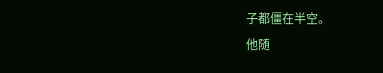子都僵在半空。
他随